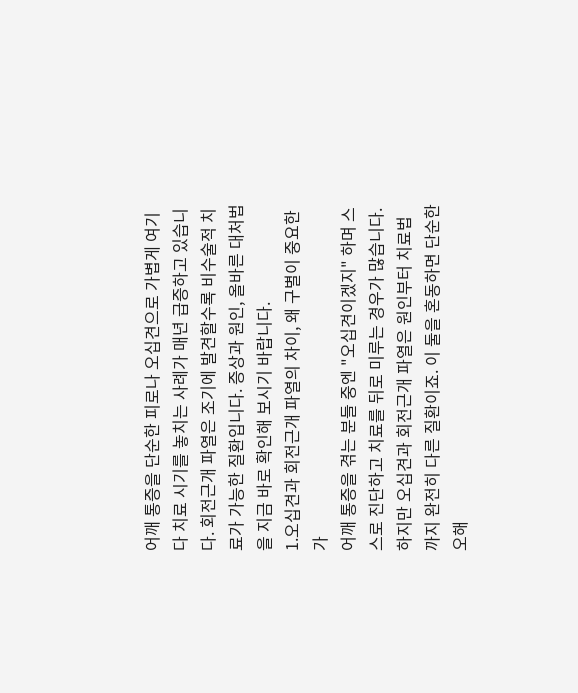어깨 통증을 단순한 피로나 오십견으로 가볍게 여기다 치료 시기를 놓치는 사례가 매년 급증하고 있습니다. 회전근개 파열은 조기에 발견할수록 비수술적 치료가 가능한 질환입니다. 증상과 원인, 올바른 대처법을 지금 바로 확인해 보시기 바랍니다.
1.오십견과 회전근개 파열의 차이, 왜 구별이 중요한가
어깨 통증을 겪는 분들 중엔 "오십견이겠지" 하며 스스로 진단하고 치료를 뒤로 미루는 경우가 많습니다. 하지만 오십견과 회전근개 파열은 원인부터 치료법까지 완전히 다른 질환이죠. 이 둘을 혼동하면 단순한 오해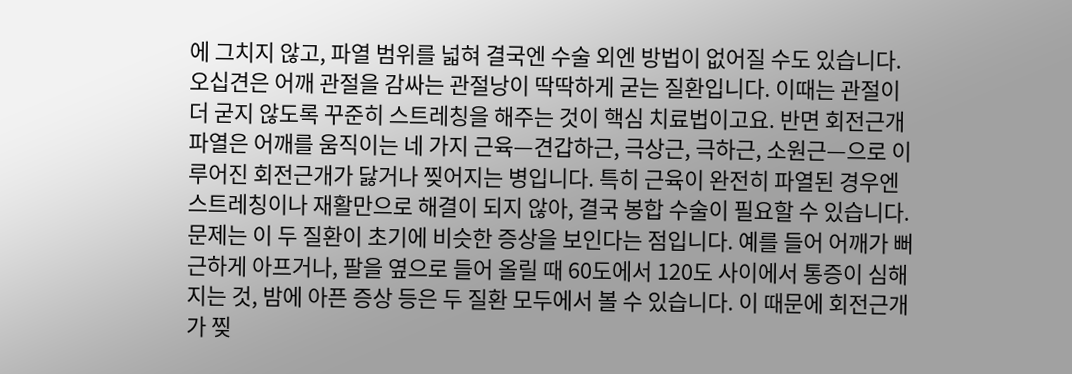에 그치지 않고, 파열 범위를 넓혀 결국엔 수술 외엔 방법이 없어질 수도 있습니다.
오십견은 어깨 관절을 감싸는 관절낭이 딱딱하게 굳는 질환입니다. 이때는 관절이 더 굳지 않도록 꾸준히 스트레칭을 해주는 것이 핵심 치료법이고요. 반면 회전근개 파열은 어깨를 움직이는 네 가지 근육—견갑하근, 극상근, 극하근, 소원근—으로 이루어진 회전근개가 닳거나 찢어지는 병입니다. 특히 근육이 완전히 파열된 경우엔 스트레칭이나 재활만으로 해결이 되지 않아, 결국 봉합 수술이 필요할 수 있습니다.
문제는 이 두 질환이 초기에 비슷한 증상을 보인다는 점입니다. 예를 들어 어깨가 뻐근하게 아프거나, 팔을 옆으로 들어 올릴 때 60도에서 120도 사이에서 통증이 심해지는 것, 밤에 아픈 증상 등은 두 질환 모두에서 볼 수 있습니다. 이 때문에 회전근개가 찢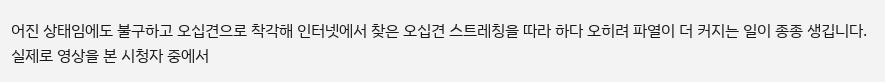어진 상태임에도 불구하고 오십견으로 착각해 인터넷에서 찾은 오십견 스트레칭을 따라 하다 오히려 파열이 더 커지는 일이 종종 생깁니다.
실제로 영상을 본 시청자 중에서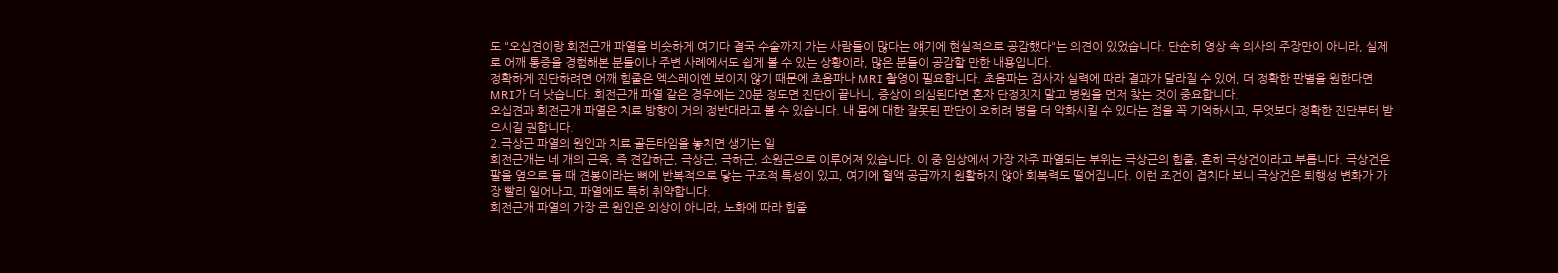도 "오십견이랑 회전근개 파열을 비슷하게 여기다 결국 수술까지 가는 사람들이 많다는 얘기에 현실적으로 공감했다"는 의견이 있었습니다. 단순히 영상 속 의사의 주장만이 아니라, 실제로 어깨 통증을 경험해본 분들이나 주변 사례에서도 쉽게 볼 수 있는 상황이라, 많은 분들이 공감할 만한 내용입니다.
정확하게 진단하려면 어깨 힘줄은 엑스레이엔 보이지 않기 때문에 초음파나 MRI 촬영이 필요합니다. 초음파는 검사자 실력에 따라 결과가 달라질 수 있어, 더 정확한 판별을 원한다면 MRI가 더 낫습니다. 회전근개 파열 같은 경우에는 20분 정도면 진단이 끝나니, 증상이 의심된다면 혼자 단정짓지 말고 병원을 먼저 찾는 것이 중요합니다.
오십견과 회전근개 파열은 치료 방향이 거의 정반대라고 볼 수 있습니다. 내 몸에 대한 잘못된 판단이 오히려 병을 더 악화시킬 수 있다는 점을 꼭 기억하시고, 무엇보다 정확한 진단부터 받으시길 권합니다.
2.극상근 파열의 원인과 치료 골든타임을 놓치면 생기는 일
회전근개는 네 개의 근육, 즉 견갑하근, 극상근, 극하근, 소원근으로 이루어져 있습니다. 이 중 임상에서 가장 자주 파열되는 부위는 극상근의 힘줄, 흔히 극상건이라고 부릅니다. 극상건은 팔을 옆으로 들 때 견봉이라는 뼈에 반복적으로 닿는 구조적 특성이 있고, 여기에 혈액 공급까지 원활하지 않아 회복력도 떨어집니다. 이런 조건이 겹치다 보니 극상건은 퇴행성 변화가 가장 빨리 일어나고, 파열에도 특히 취약합니다.
회전근개 파열의 가장 큰 원인은 외상이 아니라, 노화에 따라 힘줄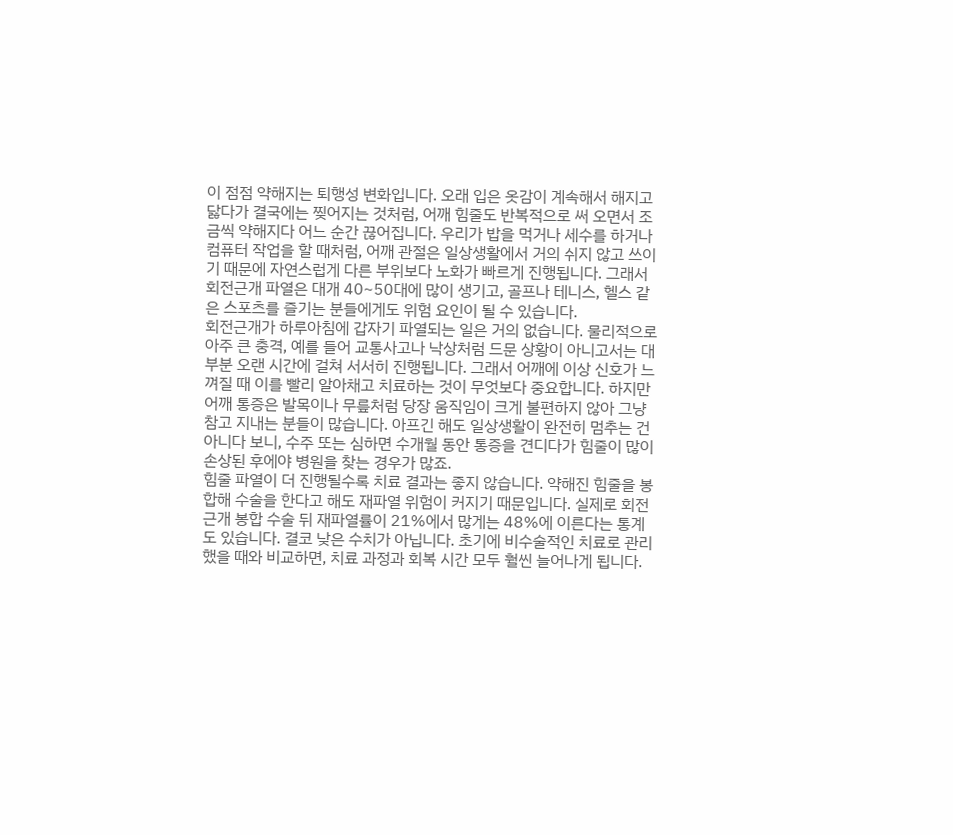이 점점 약해지는 퇴행성 변화입니다. 오래 입은 옷감이 계속해서 해지고 닳다가 결국에는 찢어지는 것처럼, 어깨 힘줄도 반복적으로 써 오면서 조금씩 약해지다 어느 순간 끊어집니다. 우리가 밥을 먹거나 세수를 하거나 컴퓨터 작업을 할 때처럼, 어깨 관절은 일상생활에서 거의 쉬지 않고 쓰이기 때문에 자연스럽게 다른 부위보다 노화가 빠르게 진행됩니다. 그래서 회전근개 파열은 대개 40~50대에 많이 생기고, 골프나 테니스, 헬스 같은 스포츠를 즐기는 분들에게도 위험 요인이 될 수 있습니다.
회전근개가 하루아침에 갑자기 파열되는 일은 거의 없습니다. 물리적으로 아주 큰 충격, 예를 들어 교통사고나 낙상처럼 드문 상황이 아니고서는 대부분 오랜 시간에 걸쳐 서서히 진행됩니다. 그래서 어깨에 이상 신호가 느껴질 때 이를 빨리 알아채고 치료하는 것이 무엇보다 중요합니다. 하지만 어깨 통증은 발목이나 무릎처럼 당장 움직임이 크게 불편하지 않아 그냥 참고 지내는 분들이 많습니다. 아프긴 해도 일상생활이 완전히 멈추는 건 아니다 보니, 수주 또는 심하면 수개월 동안 통증을 견디다가 힘줄이 많이 손상된 후에야 병원을 찾는 경우가 많죠.
힘줄 파열이 더 진행될수록 치료 결과는 좋지 않습니다. 약해진 힘줄을 봉합해 수술을 한다고 해도 재파열 위험이 커지기 때문입니다. 실제로 회전근개 봉합 수술 뒤 재파열률이 21%에서 많게는 48%에 이른다는 통계도 있습니다. 결코 낮은 수치가 아닙니다. 초기에 비수술적인 치료로 관리했을 때와 비교하면, 치료 과정과 회복 시간 모두 훨씬 늘어나게 됩니다.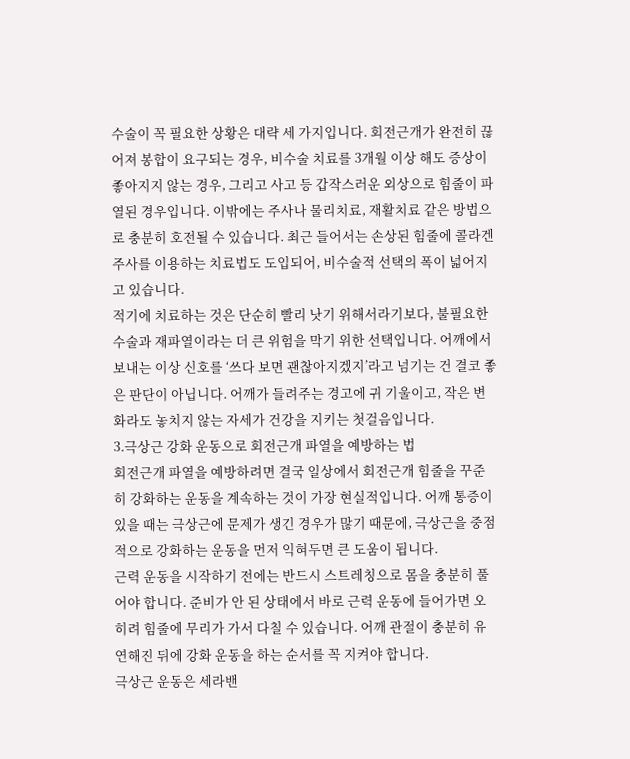수술이 꼭 필요한 상황은 대략 세 가지입니다. 회전근개가 완전히 끊어져 봉합이 요구되는 경우, 비수술 치료를 3개월 이상 해도 증상이 좋아지지 않는 경우, 그리고 사고 등 갑작스러운 외상으로 힘줄이 파열된 경우입니다. 이밖에는 주사나 물리치료, 재활치료 같은 방법으로 충분히 호전될 수 있습니다. 최근 들어서는 손상된 힘줄에 콜라겐 주사를 이용하는 치료법도 도입되어, 비수술적 선택의 폭이 넓어지고 있습니다.
적기에 치료하는 것은 단순히 빨리 낫기 위해서라기보다, 불필요한 수술과 재파열이라는 더 큰 위험을 막기 위한 선택입니다. 어깨에서 보내는 이상 신호를 ‘쓰다 보면 괜찮아지겠지’라고 넘기는 건 결코 좋은 판단이 아닙니다. 어깨가 들려주는 경고에 귀 기울이고, 작은 변화라도 놓치지 않는 자세가 건강을 지키는 첫걸음입니다.
3.극상근 강화 운동으로 회전근개 파열을 예방하는 법
회전근개 파열을 예방하려면 결국 일상에서 회전근개 힘줄을 꾸준히 강화하는 운동을 계속하는 것이 가장 현실적입니다. 어깨 통증이 있을 때는 극상근에 문제가 생긴 경우가 많기 때문에, 극상근을 중점적으로 강화하는 운동을 먼저 익혀두면 큰 도움이 됩니다.
근력 운동을 시작하기 전에는 반드시 스트레칭으로 몸을 충분히 풀어야 합니다. 준비가 안 된 상태에서 바로 근력 운동에 들어가면 오히려 힘줄에 무리가 가서 다칠 수 있습니다. 어깨 관절이 충분히 유연해진 뒤에 강화 운동을 하는 순서를 꼭 지켜야 합니다.
극상근 운동은 세라밴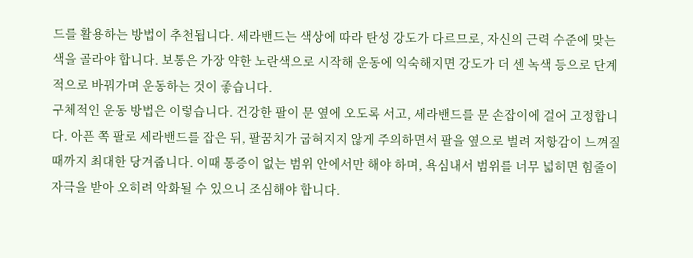드를 활용하는 방법이 추천됩니다. 세라밴드는 색상에 따라 탄성 강도가 다르므로, 자신의 근력 수준에 맞는 색을 골라야 합니다. 보통은 가장 약한 노란색으로 시작해 운동에 익숙해지면 강도가 더 센 녹색 등으로 단계적으로 바꿔가며 운동하는 것이 좋습니다.
구체적인 운동 방법은 이렇습니다. 건강한 팔이 문 옆에 오도록 서고, 세라밴드를 문 손잡이에 걸어 고정합니다. 아픈 쪽 팔로 세라밴드를 잡은 뒤, 팔꿈치가 굽혀지지 않게 주의하면서 팔을 옆으로 벌려 저항감이 느껴질 때까지 최대한 당겨줍니다. 이때 통증이 없는 범위 안에서만 해야 하며, 욕심내서 범위를 너무 넓히면 힘줄이 자극을 받아 오히려 악화될 수 있으니 조심해야 합니다.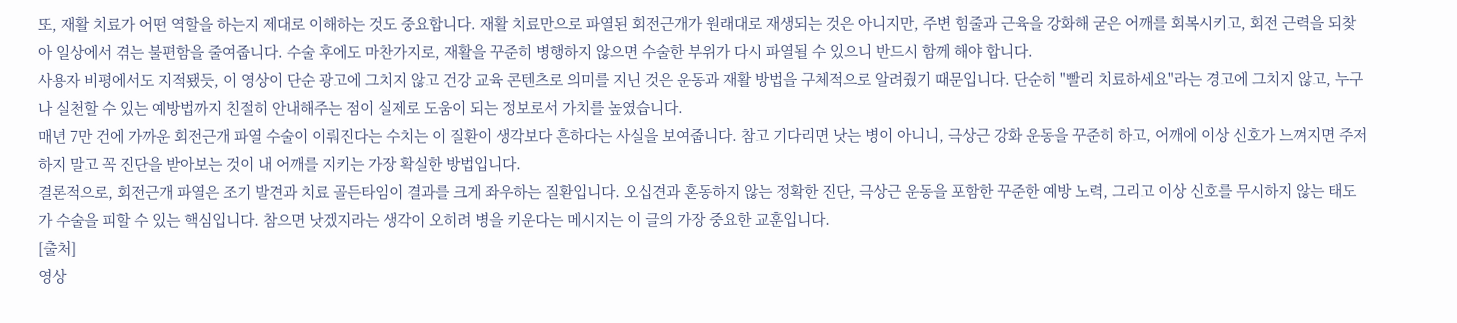또, 재활 치료가 어떤 역할을 하는지 제대로 이해하는 것도 중요합니다. 재활 치료만으로 파열된 회전근개가 원래대로 재생되는 것은 아니지만, 주변 힘줄과 근육을 강화해 굳은 어깨를 회복시키고, 회전 근력을 되찾아 일상에서 겪는 불편함을 줄여줍니다. 수술 후에도 마찬가지로, 재활을 꾸준히 병행하지 않으면 수술한 부위가 다시 파열될 수 있으니 반드시 함께 해야 합니다.
사용자 비평에서도 지적됐듯, 이 영상이 단순 광고에 그치지 않고 건강 교육 콘텐츠로 의미를 지닌 것은 운동과 재활 방법을 구체적으로 알려줬기 때문입니다. 단순히 "빨리 치료하세요"라는 경고에 그치지 않고, 누구나 실천할 수 있는 예방법까지 친절히 안내해주는 점이 실제로 도움이 되는 정보로서 가치를 높였습니다.
매년 7만 건에 가까운 회전근개 파열 수술이 이뤄진다는 수치는 이 질환이 생각보다 흔하다는 사실을 보여줍니다. 참고 기다리면 낫는 병이 아니니, 극상근 강화 운동을 꾸준히 하고, 어깨에 이상 신호가 느껴지면 주저하지 말고 꼭 진단을 받아보는 것이 내 어깨를 지키는 가장 확실한 방법입니다.
결론적으로, 회전근개 파열은 조기 발견과 치료 골든타임이 결과를 크게 좌우하는 질환입니다. 오십견과 혼동하지 않는 정확한 진단, 극상근 운동을 포함한 꾸준한 예방 노력, 그리고 이상 신호를 무시하지 않는 태도가 수술을 피할 수 있는 핵심입니다. 참으면 낫겠지라는 생각이 오히려 병을 키운다는 메시지는 이 글의 가장 중요한 교훈입니다.
[출처]
영상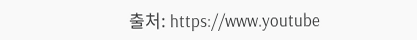출처: https://www.youtube